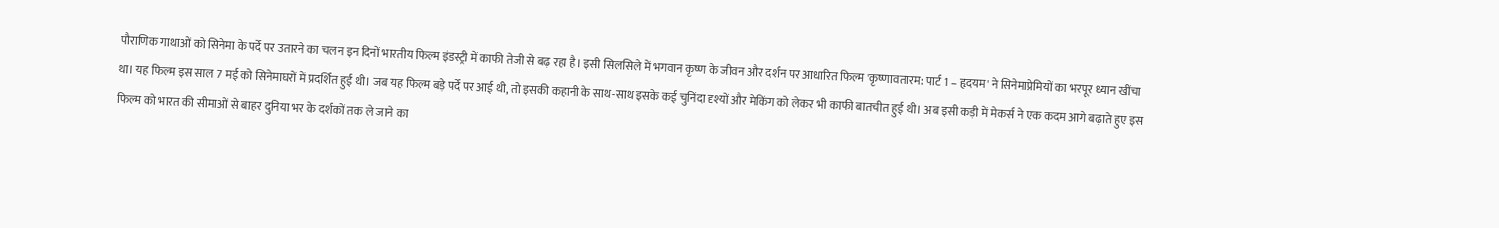पौराणिक गाथाओं को सिनेमा के पर्दे पर उतारने का चलन इन दिनों भारतीय फिल्म इंडस्ट्री में काफी तेजी से बढ़ रहा है। इसी सिलसिले में भगवान कृष्ण के जीवन और दर्शन पर आधारित फिल्म 'कृष्णावतारम: पार्ट 1 – हृदयम' ने सिनेमाप्रेमियों का भरपूर ध्यान खींचा था। यह फिल्म इस साल 7 मई को सिनेमाघरों में प्रदर्शित हुई थी। जब यह फिल्म बड़े पर्दे पर आई थी, तो इसकी कहानी के साथ-साथ इसके कई चुनिंदा दृश्यों और मेकिंग को लेकर भी काफी बातचीत हुई थी। अब इसी कड़ी में मेकर्स ने एक कदम आगे बढ़ाते हुए इस फिल्म को भारत की सीमाओं से बाहर दुनिया भर के दर्शकों तक ले जाने का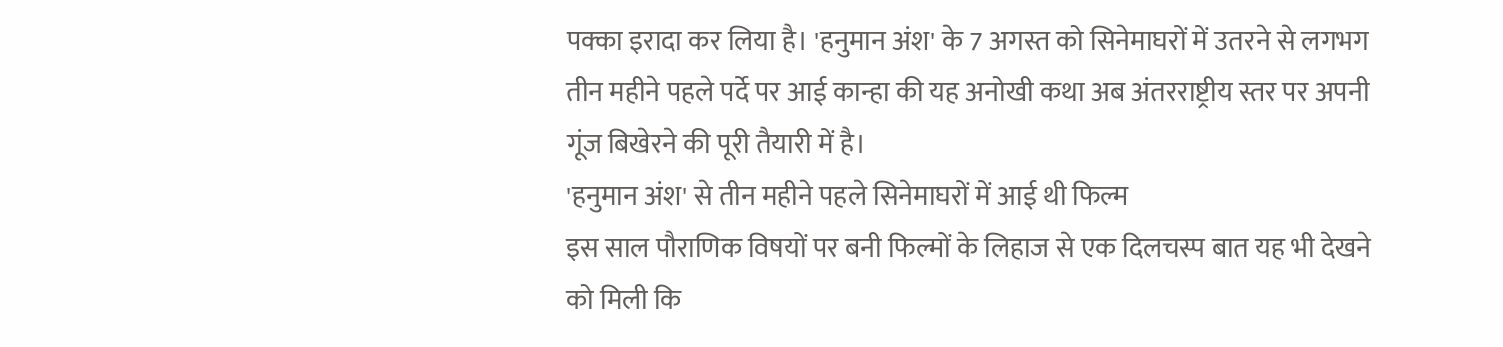पक्का इरादा कर लिया है। 'हनुमान अंश' के 7 अगस्त को सिनेमाघरों में उतरने से लगभग तीन महीने पहले पर्दे पर आई कान्हा की यह अनोखी कथा अब अंतरराष्ट्रीय स्तर पर अपनी गूंज बिखेरने की पूरी तैयारी में है।
'हनुमान अंश' से तीन महीने पहले सिनेमाघरों में आई थी फिल्म
इस साल पौराणिक विषयों पर बनी फिल्मों के लिहाज से एक दिलचस्प बात यह भी देखने को मिली कि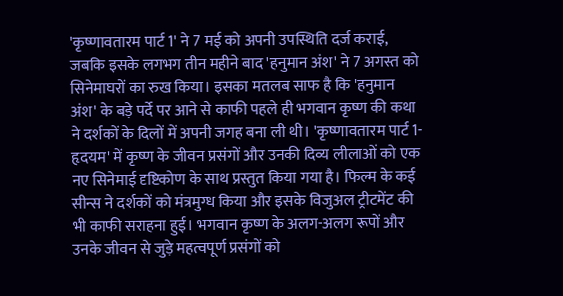'कृष्णावतारम पार्ट 1' ने 7 मई को अपनी उपस्थिति दर्ज कराई, जबकि इसके लगभग तीन महीने बाद 'हनुमान अंश' ने 7 अगस्त को सिनेमाघरों का रुख किया। इसका मतलब साफ है कि 'हनुमान अंश' के बड़े पर्दे पर आने से काफी पहले ही भगवान कृष्ण की कथा ने दर्शकों के दिलों में अपनी जगह बना ली थी। 'कृष्णावतारम पार्ट 1-हृदयम' में कृष्ण के जीवन प्रसंगों और उनकी दिव्य लीलाओं को एक नए सिनेमाई दृष्टिकोण के साथ प्रस्तुत किया गया है। फिल्म के कई सीन्स ने दर्शकों को मंत्रमुग्ध किया और इसके विजुअल ट्रीटमेंट की भी काफी सराहना हुई। भगवान कृष्ण के अलग-अलग रूपों और उनके जीवन से जुड़े महत्वपूर्ण प्रसंगों को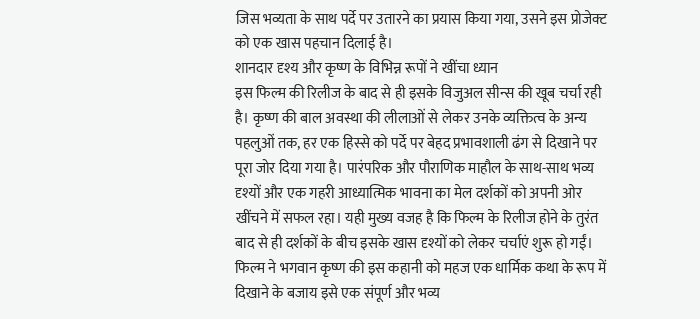जिस भव्यता के साथ पर्दे पर उतारने का प्रयास किया गया, उसने इस प्रोजेक्ट को एक खास पहचान दिलाई है।
शानदार दृश्य और कृष्ण के विभिन्न रूपों ने खींचा ध्यान
इस फिल्म की रिलीज के बाद से ही इसके विजुअल सीन्स की खूब चर्चा रही है। कृष्ण की बाल अवस्था की लीलाओं से लेकर उनके व्यक्तित्व के अन्य पहलुओं तक, हर एक हिस्से को पर्दे पर बेहद प्रभावशाली ढंग से दिखाने पर पूरा जोर दिया गया है। पारंपरिक और पौराणिक माहौल के साथ-साथ भव्य दृश्यों और एक गहरी आध्यात्मिक भावना का मेल दर्शकों को अपनी ओर खींचने में सफल रहा। यही मुख्य वजह है कि फिल्म के रिलीज होने के तुरंत बाद से ही दर्शकों के बीच इसके खास दृश्यों को लेकर चर्चाएं शुरू हो गईं। फिल्म ने भगवान कृष्ण की इस कहानी को महज एक धार्मिक कथा के रूप में दिखाने के बजाय इसे एक संपूर्ण और भव्य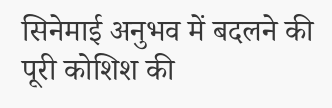सिनेमाई अनुभव में बदलने की पूरी कोशिश की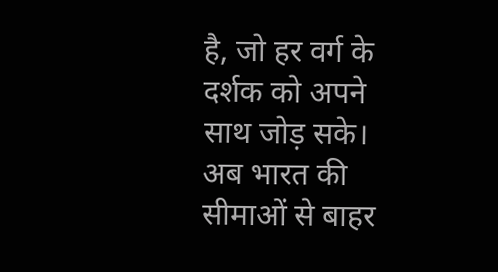है, जो हर वर्ग के दर्शक को अपने साथ जोड़ सके।
अब भारत की सीमाओं से बाहर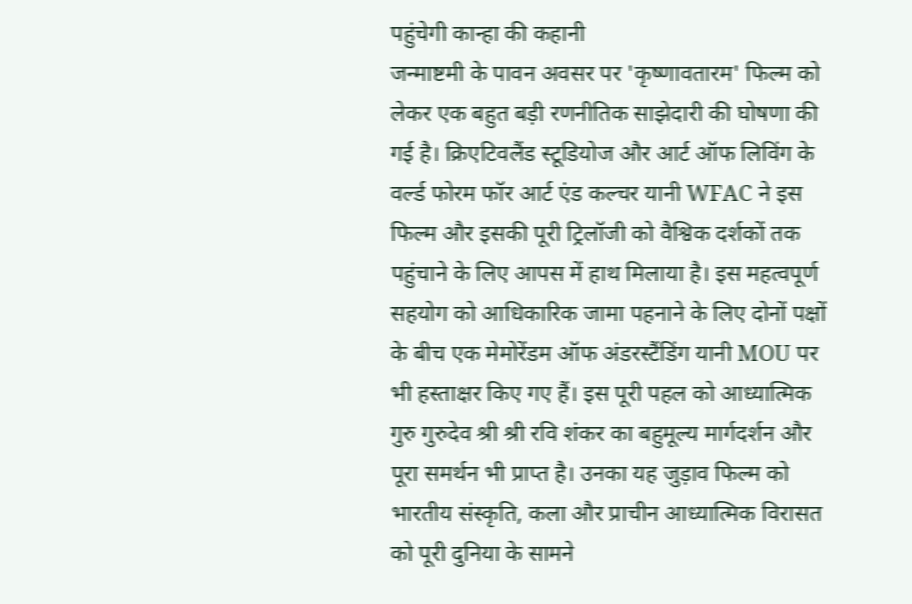पहुंचेगी कान्हा की कहानी
जन्माष्टमी के पावन अवसर पर 'कृष्णावतारम' फिल्म को लेकर एक बहुत बड़ी रणनीतिक साझेदारी की घोषणा की गई है। क्रिएटिवलैंड स्टूडियोज और आर्ट ऑफ लिविंग के वर्ल्ड फोरम फॉर आर्ट एंड कल्चर यानी WFAC ने इस फिल्म और इसकी पूरी ट्रिलॉजी को वैश्विक दर्शकों तक पहुंचाने के लिए आपस में हाथ मिलाया है। इस महत्वपूर्ण सहयोग को आधिकारिक जामा पहनाने के लिए दोनों पक्षों के बीच एक मेमोरेंडम ऑफ अंडरस्टैंडिंग यानी MOU पर भी हस्ताक्षर किए गए हैं। इस पूरी पहल को आध्यात्मिक गुरु गुरुदेव श्री श्री रवि शंकर का बहुमूल्य मार्गदर्शन और पूरा समर्थन भी प्राप्त है। उनका यह जुड़ाव फिल्म को भारतीय संस्कृति, कला और प्राचीन आध्यात्मिक विरासत को पूरी दुनिया के सामने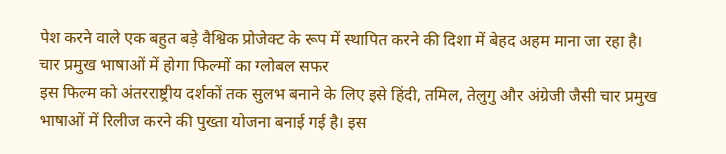पेश करने वाले एक बहुत बड़े वैश्विक प्रोजेक्ट के रूप में स्थापित करने की दिशा में बेहद अहम माना जा रहा है।
चार प्रमुख भाषाओं में होगा फिल्मों का ग्लोबल सफर
इस फिल्म को अंतरराष्ट्रीय दर्शकों तक सुलभ बनाने के लिए इसे हिंदी, तमिल, तेलुगु और अंग्रेजी जैसी चार प्रमुख भाषाओं में रिलीज करने की पुख्ता योजना बनाई गई है। इस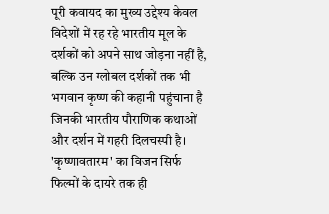पूरी कवायद का मुख्य उद्देश्य केवल विदेशों में रह रहे भारतीय मूल के दर्शकों को अपने साथ जोड़ना नहीं है, बल्कि उन ग्लोबल दर्शकों तक भी भगवान कृष्ण की कहानी पहुंचाना है जिनकी भारतीय पौराणिक कथाओं और दर्शन में गहरी दिलचस्पी है। 'कृष्णावतारम' का विजन सिर्फ फिल्मों के दायरे तक ही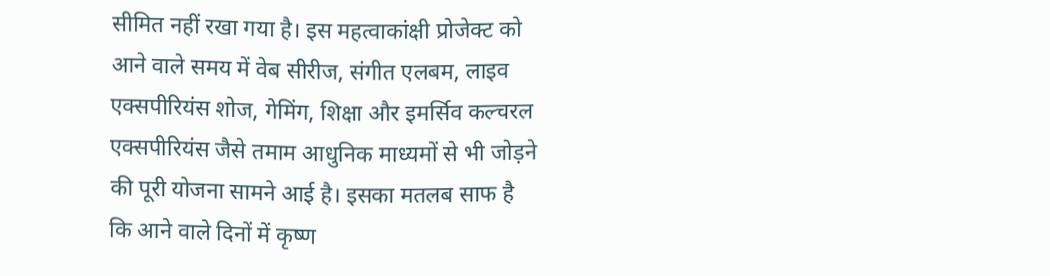सीमित नहीं रखा गया है। इस महत्वाकांक्षी प्रोजेक्ट को आने वाले समय में वेब सीरीज, संगीत एलबम, लाइव एक्सपीरियंस शोज, गेमिंग, शिक्षा और इमर्सिव कल्चरल एक्सपीरियंस जैसे तमाम आधुनिक माध्यमों से भी जोड़ने की पूरी योजना सामने आई है। इसका मतलब साफ है कि आने वाले दिनों में कृष्ण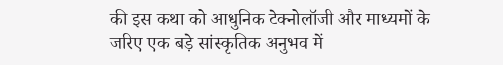की इस कथा को आधुनिक टेक्नोलॉजी और माध्यमों के जरिए एक बड़े सांस्कृतिक अनुभव में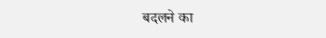बदलने का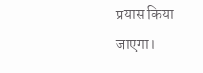प्रयास किया जाएगा।